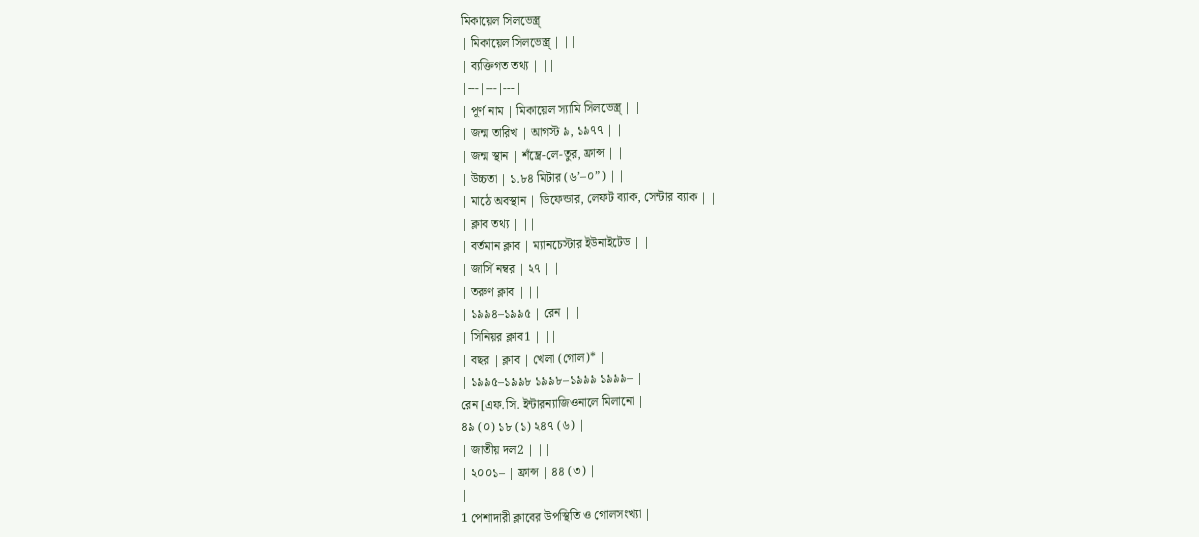মিকায়েল সিলভেস্ত্র্
| মিকায়েল সিলভেস্ত্র্ | ||
| ব্যক্তিগত তথ্য | ||
|---|---|---|
| পূর্ণ নাম | মিকায়েল স্যামি সিলভেস্ত্র্ | |
| জন্ম তারিখ | আগস্ট ৯, ১৯৭৭ | |
| জন্ম স্থান | শঁম্ব্রে-লে-তুর, ফ্রান্স | |
| উচ্চতা | ১.৮৪ মিটার (৬’–০”) | |
| মাঠে অবস্থান | ডিফেন্ডার, লেফট ব্যাক, সেন্টার ব্যাক | |
| ক্লাব তথ্য | ||
| বর্তমান ক্লাব | ম্যানচেস্টার ইউনাইটেড | |
| জার্সি নম্বর | ২৭ | |
| তরুণ ক্লাব | ||
| ১৯৯৪–১৯৯৫ | রেন | |
| সিনিয়র ক্লাব1 | ||
| বছর | ক্লাব | খেলা (গোল)* |
| ১৯৯৫–১৯৯৮ ১৯৯৮–১৯৯৯ ১৯৯৯– |
রেন [এফ.সি. ইন্টারন্যাজিওনালে মিলানো |
৪৯ (০) ১৮ (১) ২৪৭ (৬) |
| জাতীয় দল2 | ||
| ২০০১– | ফ্রান্স | ৪৪ (৩) |
|
1 পেশাদারী ক্লাবের উপস্থিতি ও গোলসংখ্যা |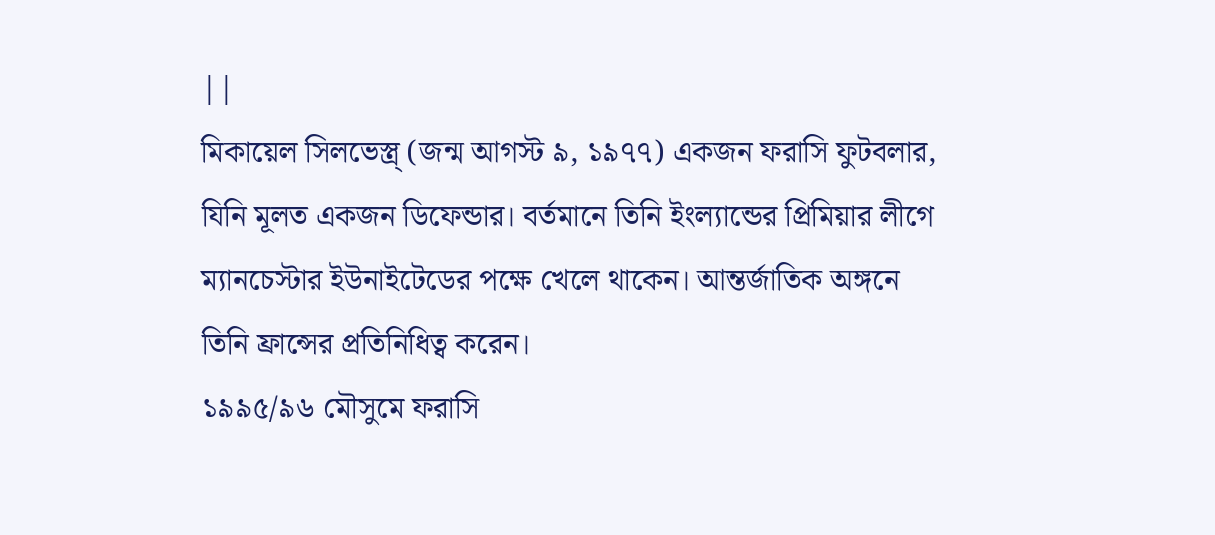||
মিকায়েল সিলভেস্ত্র্ (জন্ম আগস্ট ৯, ১৯৭৭) একজন ফরাসি ফুটবলার, যিনি মূলত একজন ডিফেন্ডার। বর্তমানে তিনি ইংল্যান্ডের প্রিমিয়ার লীগে ম্যানচেস্টার ইউনাইটেডের পক্ষে খেলে থাকেন। আন্তর্জাতিক অঙ্গনে তিনি ফ্রান্সের প্রতিনিধিত্ব করেন।
১৯৯৫/৯৬ মৌসুমে ফরাসি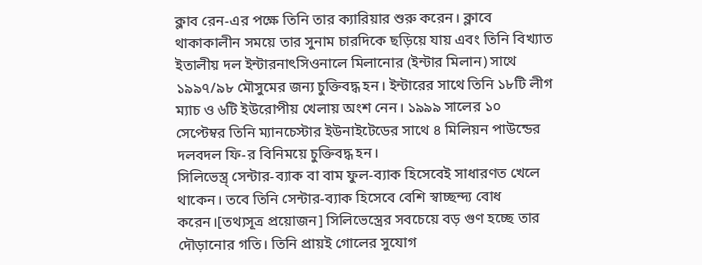ক্লাব রেন-এর পক্ষে তিনি তার ক্যারিয়ার শুরু করেন। ক্লাবে থাকাকালীন সময়ে তার সুনাম চারদিকে ছড়িয়ে যায় এবং তিনি বিখ্যাত ইতালীয় দল ইন্টারনাৎসিওনালে মিলানোর (ইন্টার মিলান) সাথে ১৯৯৭/৯৮ মৌসুমের জন্য চুক্তিবদ্ধ হন। ইন্টারের সাথে তিনি ১৮টি লীগ ম্যাচ ও ৬টি ইউরোপীয় খেলায় অংশ নেন। ১৯৯৯ সালের ১০ সেপ্টেম্বর তিনি ম্যানচেস্টার ইউনাইটেডের সাথে ৪ মিলিয়ন পাউন্ডের দলবদল ফি-র বিনিময়ে চুক্তিবদ্ধ হন।
সিলিভেস্ত্র্ সেন্টার-ব্যাক বা বাম ফুল-ব্যাক হিসেবেই সাধারণত খেলে থাকেন। তবে তিনি সেন্টার-ব্যাক হিসেবে বেশি স্বাচ্ছন্দ্য বোধ করেন।[তথ্যসূত্র প্রয়োজন] সিলিভেস্ত্রের সবচেয়ে বড় গুণ হচ্ছে তার দৌড়ানোর গতি। তিনি প্রায়ই গোলের সুযোগ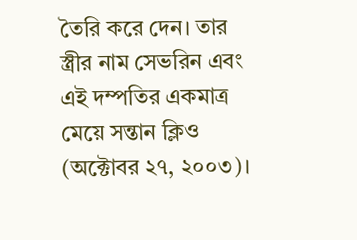তৈরি করে দেন। তার স্ত্রীর নাম সেভরিন এবং এই দম্পতির একমাত্র মেয়ে সন্তান ক্লিও (অক্টোবর ২৭, ২০০৩)।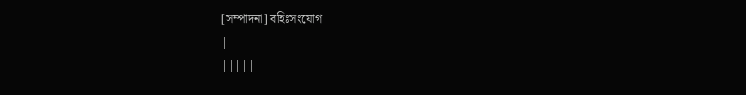[সম্পাদনা] বহিঃসংযোগ
|
|||||